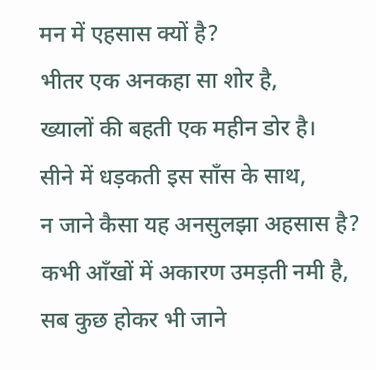मन में एहसास क्यों है?
भीतर एक अनकहा सा शोर है,
ख्यालों की बहती एक महीन डोर है।
सीने में धड़कती इस साँस के साथ,
न जाने कैसा यह अनसुलझा अहसास है?
कभी आँखों में अकारण उमड़ती नमी है,
सब कुछ होकर भी जाने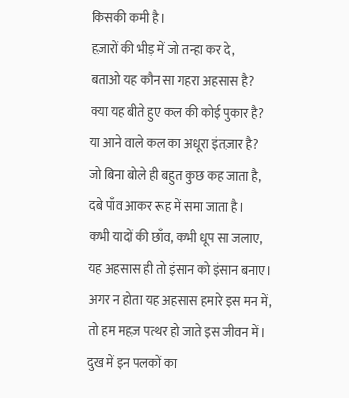किसकी कमी है।
हज़ारों की भीड़ में जो तन्हा कर दे,
बताओ यह कौन सा गहरा अहसास है?
क्या यह बीते हुए कल की कोई पुकार है?
या आने वाले कल का अधूरा इंतज़ार है?
जो बिना बोले ही बहुत कुछ कह जाता है,
दबे पाँव आकर रूह में समा जाता है।
कभी यादों की छाँव, कभी धूप सा जलाए,
यह अहसास ही तो इंसान को इंसान बनाए।
अगर न होता यह अहसास हमारे इस मन में,
तो हम महज़ पत्थर हो जाते इस जीवन में।
दुख में इन पलकों का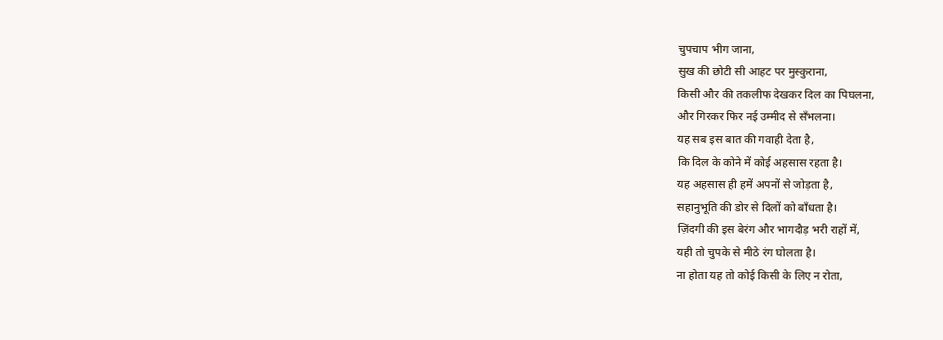चुपचाप भीग जाना,
सुख की छोटी सी आहट पर मुस्कुराना,
किसी और की तकलीफ देखकर दिल का पिघलना,
और गिरकर फिर नई उम्मीद से सँभलना।
यह सब इस बात की गवाही देता है,
कि दिल के कोने में कोई अहसास रहता है।
यह अहसास ही हमें अपनों से जोड़ता है,
सहानुभूति की डोर से दिलों को बाँधता है।
ज़िंदगी की इस बेरंग और भागदौड़ भरी राहों में,
यही तो चुपके से मीठे रंग घोलता है।
ना होता यह तो कोई किसी के लिए न रोता,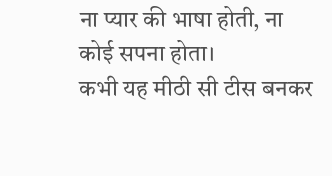ना प्यार की भाषा होती, ना कोई सपना होता।
कभी यह मीठी सी टीस बनकर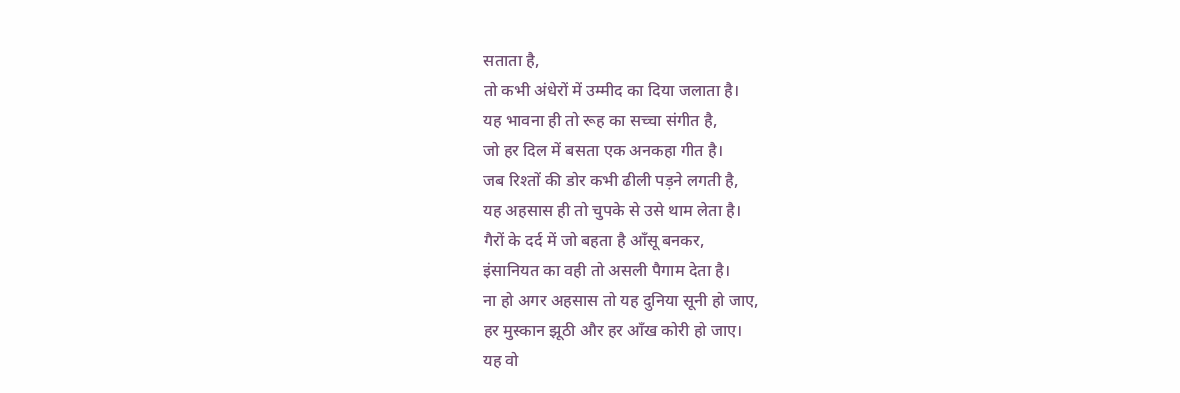सताता है,
तो कभी अंधेरों में उम्मीद का दिया जलाता है।
यह भावना ही तो रूह का सच्चा संगीत है,
जो हर दिल में बसता एक अनकहा गीत है।
जब रिश्तों की डोर कभी ढीली पड़ने लगती है,
यह अहसास ही तो चुपके से उसे थाम लेता है।
गैरों के दर्द में जो बहता है आँसू बनकर,
इंसानियत का वही तो असली पैगाम देता है।
ना हो अगर अहसास तो यह दुनिया सूनी हो जाए,
हर मुस्कान झूठी और हर आँख कोरी हो जाए।
यह वो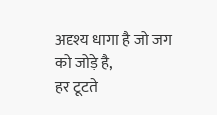अदृश्य धागा है जो जग को जोड़े है,
हर टूटते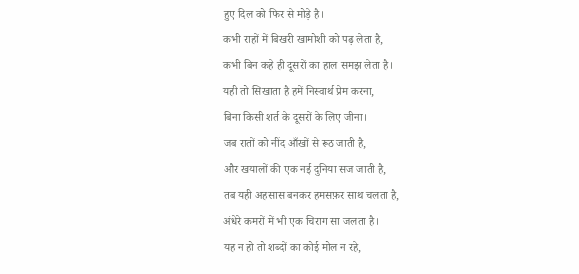हुए दिल को फिर से मोड़े है।
कभी राहों में बिखरी खामोशी को पढ़ लेता है,
कभी बिन कहे ही दूसरों का हाल समझ लेता है।
यही तो सिखाता है हमें निस्वार्थ प्रेम करना,
बिना किसी शर्त के दूसरों के लिए जीना।
जब रातों को नींद आँखों से रूठ जाती है,
और खयालों की एक नई दुनिया सज जाती है,
तब यही अहसास बनकर हमसफ़र साथ चलता है,
अंधेरे कमरों में भी एक चिराग सा जलता है।
यह न हो तो शब्दों का कोई मोल न रहे,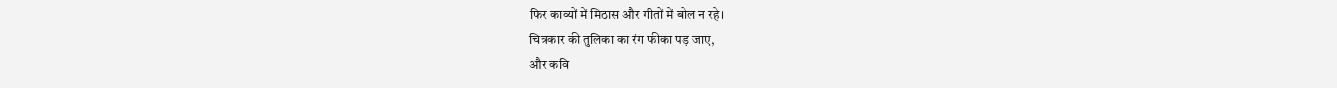फिर काव्यों में मिठास और गीतों में बोल न रहे।
चित्रकार की तुलिका का रंग फीका पड़ जाए,
और कवि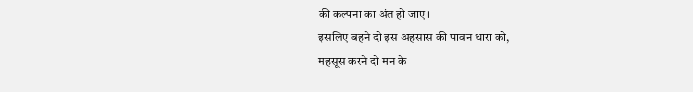की कल्पना का अंत हो जाए।
इसलिए बहने दो इस अहसास की पावन धारा को,
महसूस करने दो मन के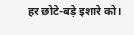हर छोटे-बड़े इशारे को।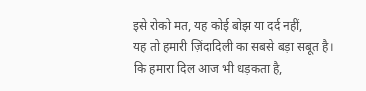इसे रोको मत, यह कोई बोझ या दर्द नहीं,
यह तो हमारी ज़िंदादिली का सबसे बड़ा सबूत है।
कि हमारा दिल आज भी धड़कता है,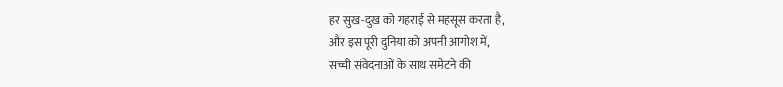हर सुख-दुख को गहराई से महसूस करता है,
और इस पूरी दुनिया को अपनी आगोश में,
सच्ची संवेदनाओं के साथ समेटने की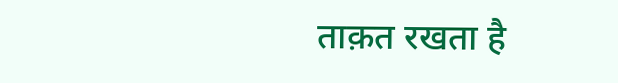ताक़त रखता है